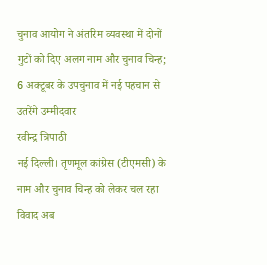चुनाव आयोग ने अंतरिम व्यवस्था में दोनों गुटों को दिए अलग नाम और चुनाव चिन्ह; 6 अक्टूबर के उपचुनाव में नई पहचान से उतरेंगे उम्मीदवार
रवीन्द्र त्रिपाठी
नई दिल्ली। तृणमूल कांग्रेस (टीएमसी) के नाम और चुनाव चिन्ह को लेकर चल रहा विवाद अब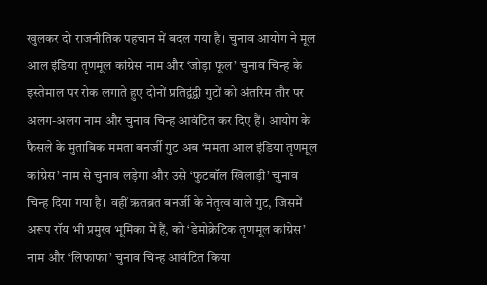खुलकर दो राजनीतिक पहचान में बदल गया है। चुनाव आयोग ने मूल आल इंडिया तृणमूल कांग्रेस नाम और ‘जोड़ा फूल’ चुनाव चिन्ह के इस्तेमाल पर रोक लगाते हुए दोनों प्रतिद्वंद्वी गुटों को अंतरिम तौर पर अलग-अलग नाम और चुनाव चिन्ह आवंटित कर दिए हैं। आयोग के फैसले के मुताबिक ममता बनर्जी गुट अब ‘ममता आल इंडिया तृणमूल कांग्रेस’ नाम से चुनाव लड़ेगा और उसे ‘फुटबॉल खिलाड़ी’ चुनाव चिन्ह दिया गया है। वहीं ऋतब्रत बनर्जी के नेतृत्व वाले गुट, जिसमें अरूप रॉय भी प्रमुख भूमिका में हैं, को ‘डेमोक्रेटिक तृणमूल कांग्रेस’ नाम और ‘लिफाफा’ चुनाव चिन्ह आवंटित किया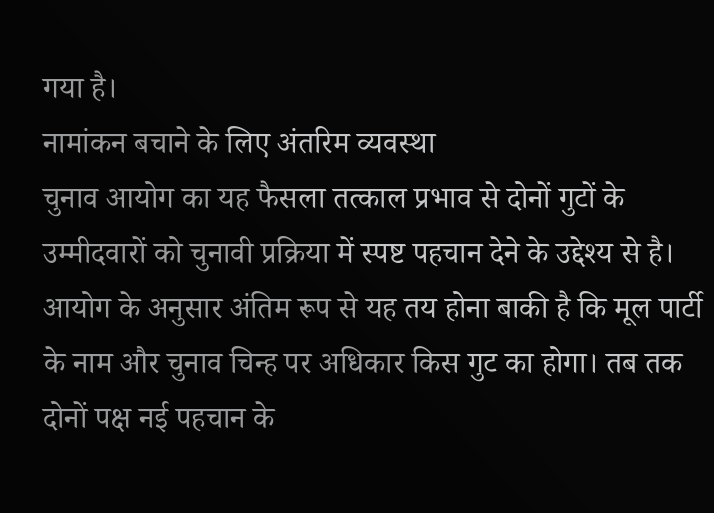गया है।
नामांकन बचाने के लिए अंतरिम व्यवस्था
चुनाव आयोग का यह फैसला तत्काल प्रभाव से दोनों गुटों के उम्मीदवारों को चुनावी प्रक्रिया में स्पष्ट पहचान देने के उद्देश्य से है। आयोग के अनुसार अंतिम रूप से यह तय होना बाकी है कि मूल पार्टी के नाम और चुनाव चिन्ह पर अधिकार किस गुट का होगा। तब तक दोनों पक्ष नई पहचान के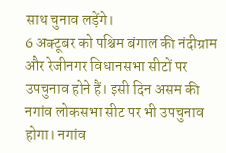साथ चुनाव लड़ेंगे।
6 अक्टूबर को पश्चिम बंगाल की नंदीग्राम और रेजीनगर विधानसभा सीटों पर उपचुनाव होने हैं। इसी दिन असम की नगांव लोकसभा सीट पर भी उपचुनाव होगा। नगांव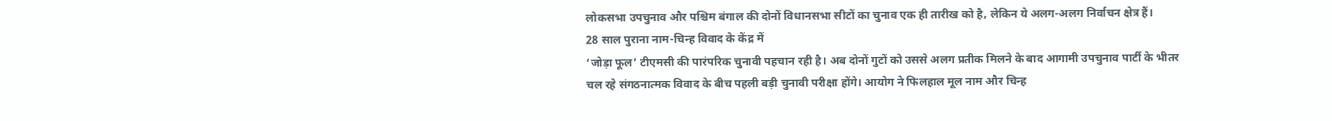लोकसभा उपचुनाव और पश्चिम बंगाल की दोनों विधानसभा सीटों का चुनाव एक ही तारीख को है, लेकिन ये अलग-अलग निर्वाचन क्षेत्र हैं।
28 साल पुराना नाम-चिन्ह विवाद के केंद्र में
‘जोड़ा फूल’ टीएमसी की पारंपरिक चुनावी पहचान रही है। अब दोनों गुटों को उससे अलग प्रतीक मिलने के बाद आगामी उपचुनाव पार्टी के भीतर चल रहे संगठनात्मक विवाद के बीच पहली बड़ी चुनावी परीक्षा होंगे। आयोग ने फिलहाल मूल नाम और चिन्ह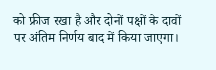को फ्रीज रखा है और दोनों पक्षों के दावों पर अंतिम निर्णय बाद में किया जाएगा।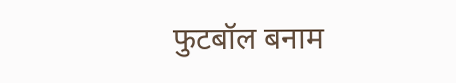फुटबॉल बनाम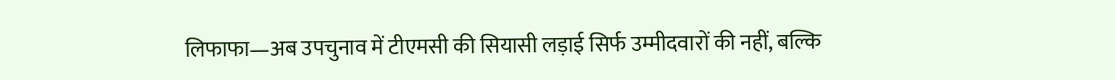लिफाफा—अब उपचुनाव में टीएमसी की सियासी लड़ाई सिर्फ उम्मीदवारों की नहीं, बल्कि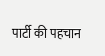पार्टी की पहचान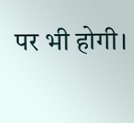पर भी होगी।